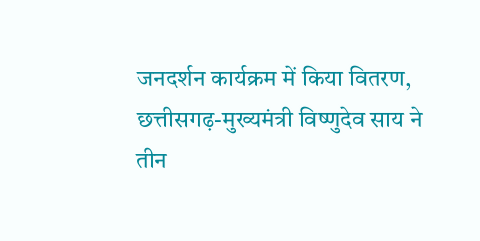जनदर्शन कार्यक्रम में किया वितरण, छत्तीसगढ़-मुख्यमंत्री विष्णुदेव साय ने तीन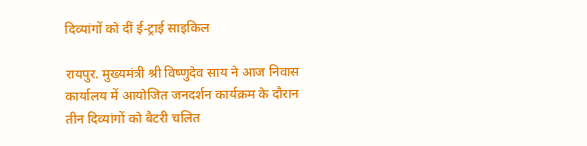दिव्यांगों को दीं ई-ट्राई साइकिल

रायपुर. मुख्यमंत्री श्री विष्णुदेव साय ने आज निवास कार्यालय में आयोजित जनदर्शन कार्यक्रम के दौरान तीन दिव्यांगों को बैटरी चलित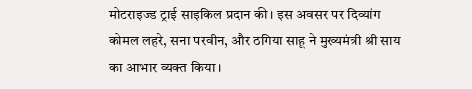मोटराइज्ड ट्राई साइकिल प्रदान की। इस अवसर पर दिव्यांग कोमल लहरे, सना परवीन, और ठगिया साहू ने मुख्यमंत्री श्री साय का आभार व्यक्त किया।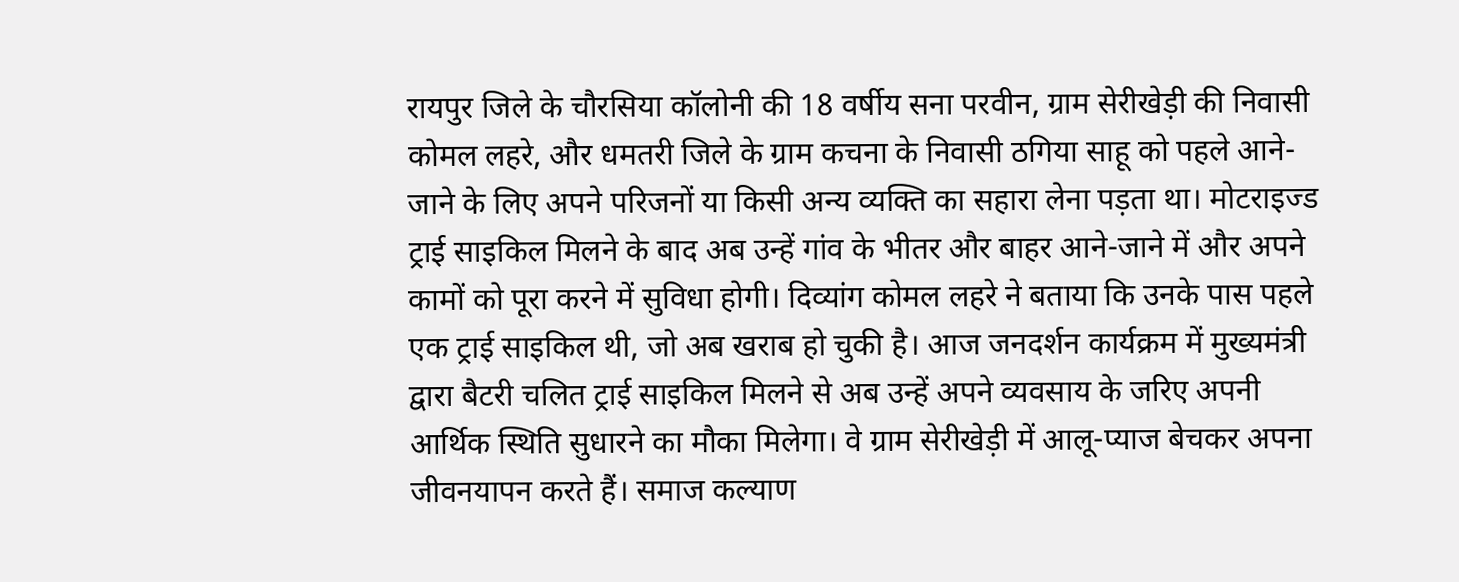रायपुर जिले के चौरसिया कॉलोनी की 18 वर्षीय सना परवीन, ग्राम सेरीखेड़ी की निवासी कोमल लहरे, और धमतरी जिले के ग्राम कचना के निवासी ठगिया साहू को पहले आने-जाने के लिए अपने परिजनों या किसी अन्य व्यक्ति का सहारा लेना पड़ता था। मोटराइज्ड ट्राई साइकिल मिलने के बाद अब उन्हें गांव के भीतर और बाहर आने-जाने में और अपने कामों को पूरा करने में सुविधा होगी। दिव्यांग कोमल लहरे ने बताया कि उनके पास पहले एक ट्राई साइकिल थी, जो अब खराब हो चुकी है। आज जनदर्शन कार्यक्रम में मुख्यमंत्री द्वारा बैटरी चलित ट्राई साइकिल मिलने से अब उन्हें अपने व्यवसाय के जरिए अपनी आर्थिक स्थिति सुधारने का मौका मिलेगा। वे ग्राम सेरीखेड़ी में आलू-प्याज बेचकर अपना जीवनयापन करते हैं। समाज कल्याण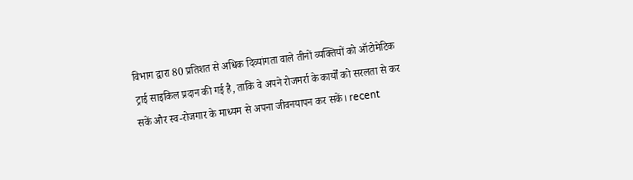विभाग द्वारा 80 प्रतिशत से अधिक दिव्यांगता वाले तीनों व्यक्तियों को ऑटोमेटिक ट्राई साइकिल प्रदान की गई है, ताकि वे अपने रोजमर्रा के कार्यों को सरलता से कर सकें और स्व-रोजगार के माध्यम से अपना जीवनयापन कर सकें। recent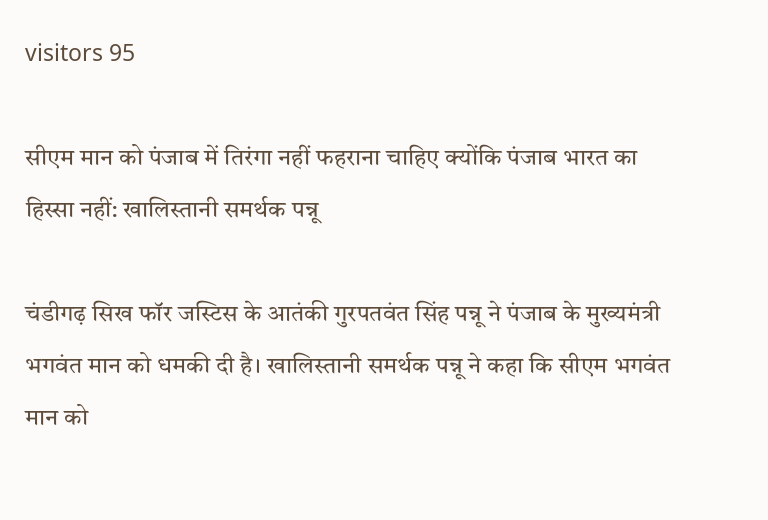visitors 95

सीएम मान को पंजाब में तिरंगा नहीं फहराना चाहिए क्योंकि पंजाब भारत का हिस्सा नहीं: खालिस्तानी समर्थक पन्नू

चंडीगढ़ सिख फॉर जस्टिस के आतंकी गुरपतवंत सिंह पन्नू ने पंजाब के मुख्यमंत्री भगवंत मान को धमकी दी है। खालिस्तानी समर्थक पन्नू ने कहा कि सीएम भगवंत मान को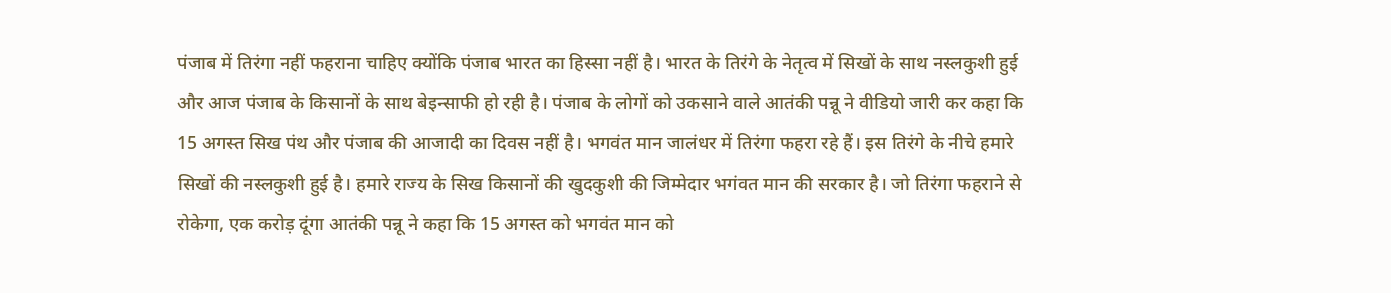पंजाब में तिरंगा नहीं फहराना चाहिए क्योंकि पंजाब भारत का हिस्सा नहीं है। भारत के तिरंगे के नेतृत्व में सिखों के साथ नस्लकुशी हुई और आज पंजाब के किसानों के साथ बेइन्साफी हो रही है। पंजाब के लोगों को उकसाने वाले आतंकी पन्नू ने वीडियो जारी कर कहा कि 15 अगस्त सिख पंथ और पंजाब की आजादी का दिवस नहीं है। भगवंत मान जालंधर में तिरंगा फहरा रहे हैं। इस तिरंगे के नीचे हमारे सिखों की नस्लकुशी हुई है। हमारे राज्य के सिख किसानों की खुदकुशी की जिम्मेदार भगंवत मान की सरकार है। जो तिरंगा फहराने से रोकेगा, एक करोड़ दूंगा आतंकी पन्नू ने कहा कि 15 अगस्त को भगवंत मान को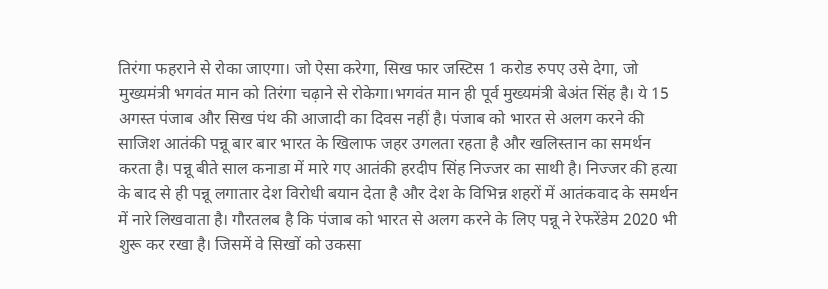तिरंगा फहराने से रोका जाएगा। जो ऐसा करेगा, सिख फार जस्टिस 1 करोड रुपए उसे देगा, जो मुख्यमंत्री भगवंत मान को तिरंगा चढ़ाने से रोकेगा।भगवंत मान ही पूर्व मुख्यमंत्री बेअंत सिंह है। ये 15 अगस्त पंजाब और सिख पंथ की आजादी का दिवस नहीं है। पंजाब को भारत से अलग करने की साजिश आतंकी पन्नू बार बार भारत के खिलाफ जहर उगलता रहता है और खलिस्तान का समर्थन करता है। पन्नू बीते साल कनाडा में मारे गए आतंकी हरदीप सिंह निज्जर का साथी है। निज्जर की हत्या के बाद से ही पन्नू लगातार देश विरोधी बयान देता है और देश के विभिन्न शहरों में आतंकवाद के समर्थन में नारे लिखवाता है। गौरतलब है कि पंजाब को भारत से अलग करने के लिए पन्नू ने रेफरेंडेम 2020 भी शुरू कर रखा है। जिसमें वे सिखों को उकसा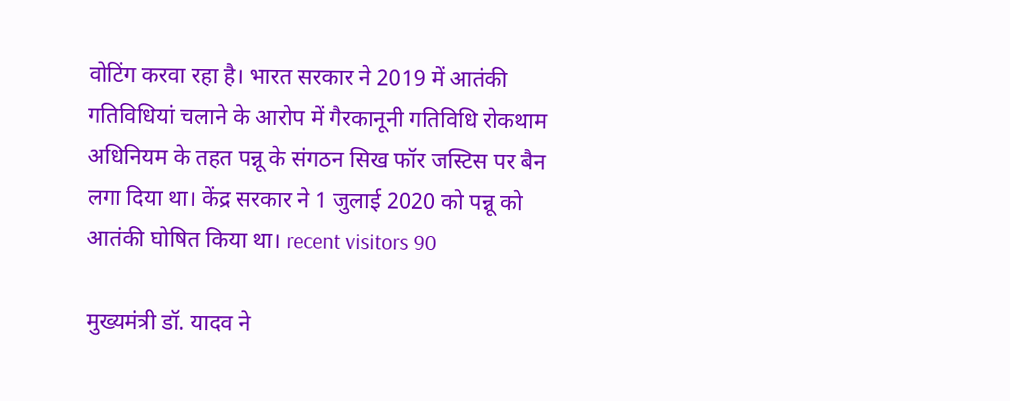वोटिंग करवा रहा है। भारत सरकार ने 2019 में आतंकी गतिविधियां चलाने के आरोप में गैरकानूनी गतिविधि रोकथाम अधिनियम के तहत पन्नू के संगठन सिख फॉर जस्टिस पर बैन लगा दिया था। केंद्र सरकार ने 1 जुलाई 2020 को पन्नू को आतंकी घोषित किया था। recent visitors 90

मुख्यमंत्री डॉ. यादव ने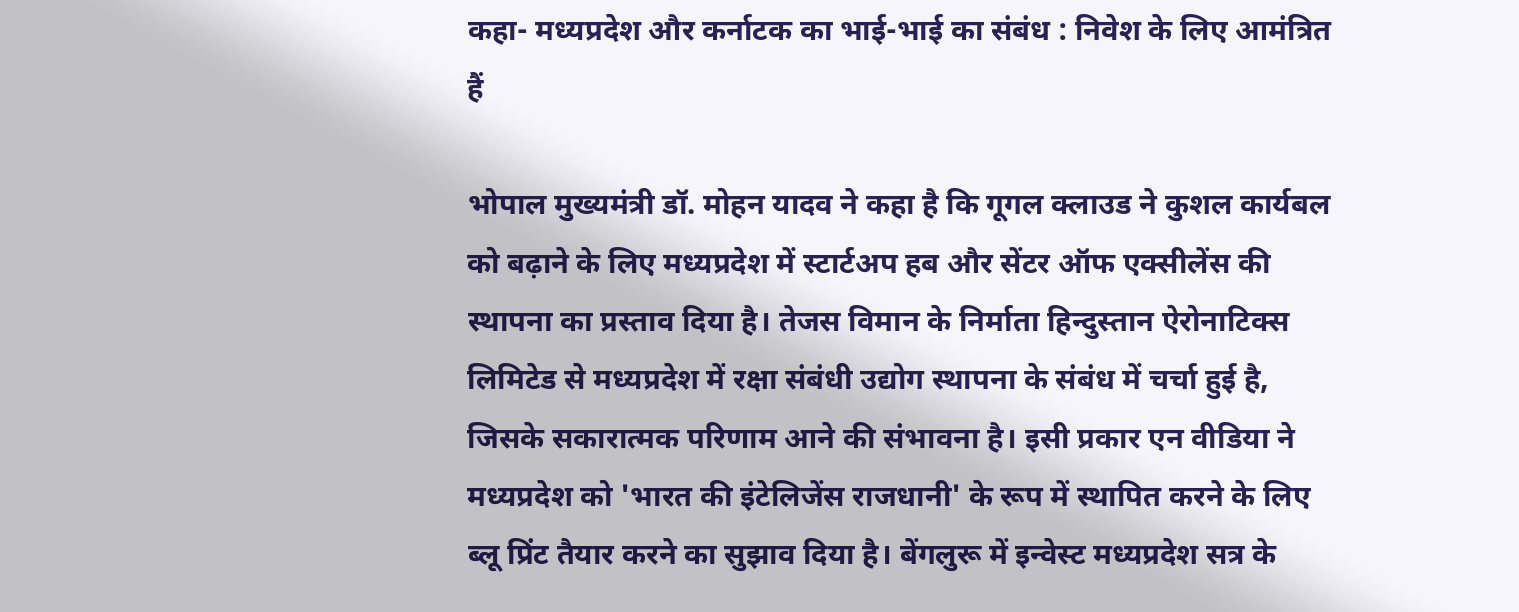कहा- मध्यप्रदेश और कर्नाटक का भाई-भाई का संबंध : निवेश के लिए आमंत्रित हैं

भोपाल मुख्यमंत्री डॉ. मोहन यादव ने कहा है कि गूगल क्लाउड ने कुशल कार्यबल को बढ़ाने के लिए मध्यप्रदेश में स्टार्टअप हब और सेंटर ऑफ एक्सीलेंस की स्थापना का प्रस्ताव दिया है। तेजस विमान के निर्माता हिन्दुस्तान ऐरोनाटिक्स लिमिटेड से मध्यप्रदेश में रक्षा संबंधी उद्योग स्थापना के संबंध में चर्चा हुई है, जिसके सकारात्मक परिणाम आने की संभावना है। इसी प्रकार एन वीडिया ने मध्यप्रदेश को 'भारत की इंटेलिजेंस राजधानी' के रूप में स्थापित करने के लिए ब्लू प्रिंट तैयार करने का सुझाव दिया है। बेंगलुरू में इन्वेस्ट मध्यप्रदेश सत्र के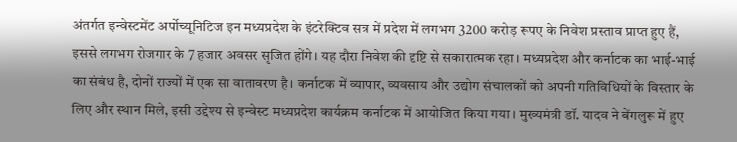अंतर्गत इन्वेस्टमेंट अर्पोच्यूनिटिज इन मध्यप्रदेश के इंटरेक्टिव सत्र में प्रदेश में लगभग 3200 करोड़ रूपए के निवेश प्रस्ताव प्राप्त हुए हैं, इससे लगभग रोजगार के 7 हजार अवसर सृजित होंगे। यह दौरा निवेश की दृष्टि से सकारात्मक रहा। मध्यप्रदेश और कर्नाटक का भाई-भाई का संबंध है, दोनों राज्यों में एक सा वातावरण है। कर्नाटक में व्यापार, व्यवसाय और उद्योग संचालकों को अपनी गतिविधियों के विस्तार के लिए और स्थान मिले, इसी उद्देश्य से इन्वेस्ट मध्यप्रदेश कार्यक्रम कर्नाटक में आयोजित किया गया। मुख्यमंत्री डॉ. यादव ने बेंगलुरू में हुए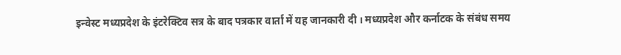इन्वेस्ट मध्यप्रदेश के इंटरेक्टिव सत्र के बाद पत्रकार वार्ता में यह जानकारी दी। मध्यप्रदेश और कर्नाटक के संबंध समय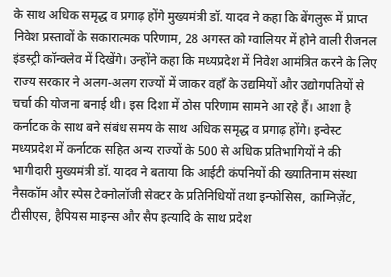के साथ अधिक समृद्ध व प्रगाढ़ होंगे मुख्यमंत्री डॉ. यादव ने कहा कि बेंगलुरू में प्राप्त निवेश प्रस्तावों के सकारात्मक परिणाम, 28 अगस्त को ग्वालियर में होने वाली रीजनल इंडस्ट्री कॉन्क्लेव में दिखेंगे। उन्होंने कहा कि मध्यप्रदेश में निवेश आमंत्रित करने के लिए राज्य सरकार ने अलग-अलग राज्यों में जाकर वहाँ के उद्यमियों और उद्योगपतियों से चर्चा की योजना बनाई थी। इस दिशा में ठोस परिणाम सामने आ रहे हैं। आशा है कर्नाटक के साथ बने संबंध समय के साथ अधिक समृद्ध व प्रगाढ़ होंगे। इन्वेस्ट मध्यप्रदेश में कर्नाटक सहित अन्य राज्यों के 500 से अधिक प्रतिभागियों ने की भागीदारी मुख्यमंत्री डॉ. यादव ने बताया कि आईटी कंपनियों की ख्यातिनाम संस्था नैसकॉम और स्पेस टेक्नोलॉजी सेक्टर के प्रतिनिधियों तथा इन्फोसिस, काग्निज़ेंट, टीसीएस, हैपियस माइन्स और सैप इत्यादि के साथ प्रदेश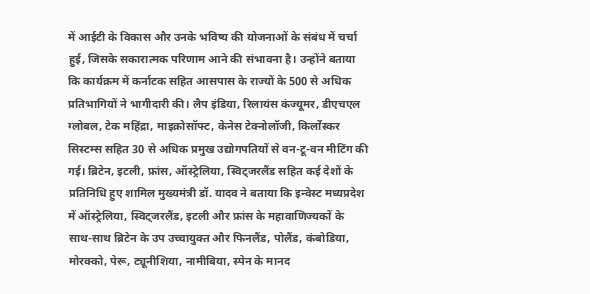में आईटी के विकास और उनके भविष्य की योजनाओं के संबंध में चर्चा हुई, जिसके सकारात्मक परिणाम आने की संभावना है। उन्होंने बताया कि कार्यक्रम में कर्नाटक सहित आसपास के राज्यों के 500 से अधिक प्रतिभागियों ने भागीदारी की। लैप इंडिया, रिलायंस कंज्यूमर, डीएचएल ग्लोबल, टेक महिंद्रा, माइक्रोसॉफ्ट, केनेस टेक्नोलॉजी, किर्लोस्कर सिस्टम्स सहित 30 से अधिक प्रमुख उद्योगपतियों से वन-टू-वन मीटिंग की गई। ब्रिटेन, इटली, फ्रांस, ऑस्ट्रेलिया, स्विट्जरलैंड सहित कई देशों के प्रतिनिधि हुए शामिल मुख्यमंत्री डॉ. यादव ने बताया कि इन्वेस्ट मध्यप्रदेश में ऑस्ट्रेलिया, स्विट्जरलैंड, इटली और फ्रांस के महावाणिज्यकों के साथ-साथ ब्रिटेन के उप उच्चायुक्त और फिनलैंड, पोलैंड, कंबोडिया, मोरक्को, पेरू, ट्यूनीशिया, नामीबिया, स्पेन के मानद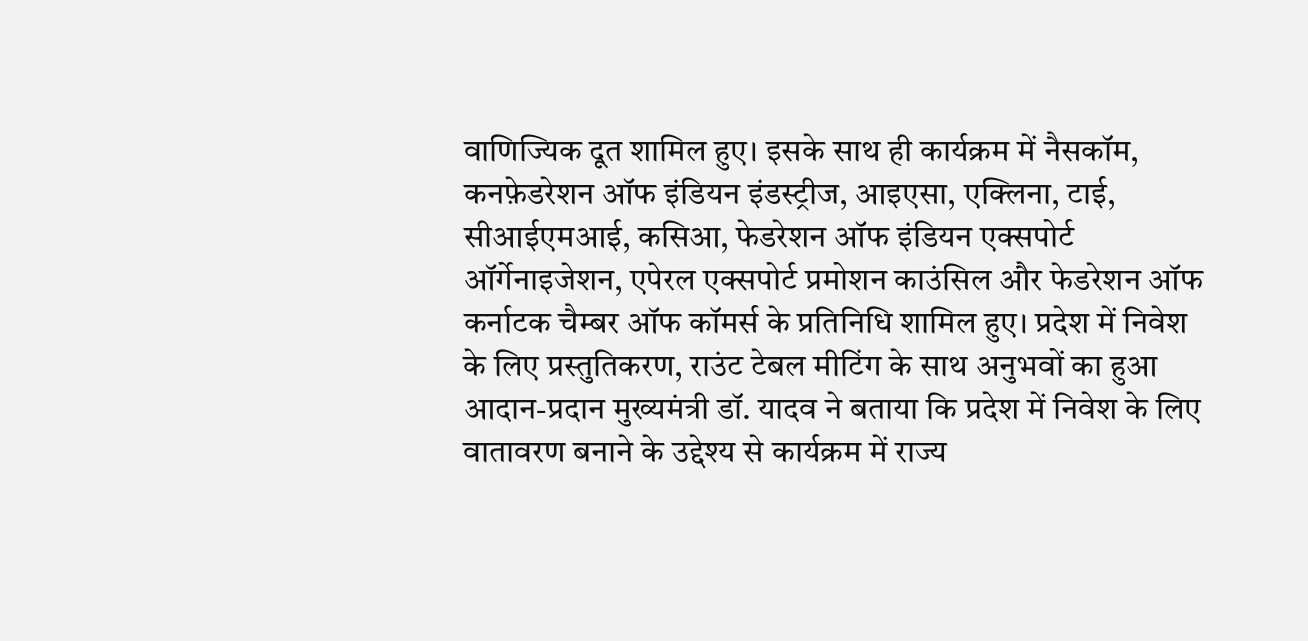वाणिज्यिक दूत शामिल हुए। इसके साथ ही कार्यक्रम में नैसकॉम, कनफ़ेडरेशन ऑफ इंडियन इंडस्ट्रीज, आइएसा, एक्लिना, टाई, सीआईएमआई, कसिआ, फेडरेशन ऑफ इंडियन एक्सपोर्ट ऑर्गेनाइजेशन, एपेरल एक्सपोर्ट प्रमोशन काउंसिल और फेडरेशन ऑफ कर्नाटक चैम्बर ऑफ कॉमर्स के प्रतिनिधि शामिल हुए। प्रदेश में निवेश के लिए प्रस्तुतिकरण, राउंट टेबल मीटिंग के साथ अनुभवों का हुआ आदान-प्रदान मुख्यमंत्री डॉ. यादव ने बताया कि प्रदेश में निवेश के लिए वातावरण बनाने के उद्देश्य से कार्यक्रम में राज्य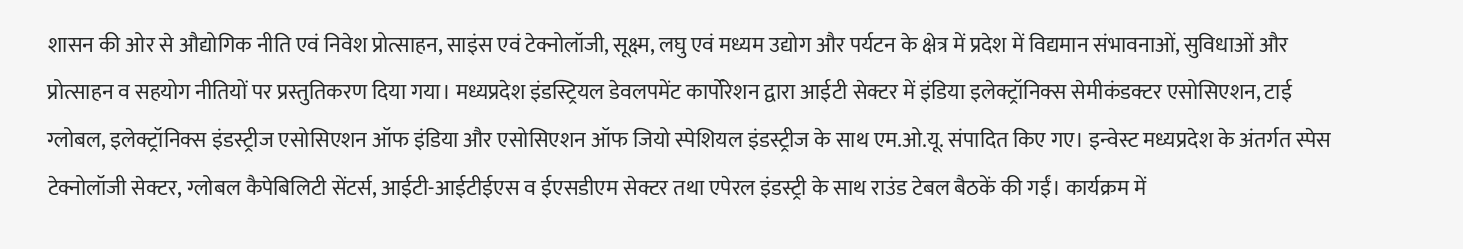शासन की ओर से औद्योगिक नीति एवं निवेश प्रोत्साहन, साइंस एवं टेक्नोलॉजी, सूक्ष्म, लघु एवं मध्यम उद्योग और पर्यटन के क्षेत्र में प्रदेश में विद्यमान संभावनाओं, सुविधाओं और प्रोत्साहन व सहयोग नीतियों पर प्रस्तुतिकरण दिया गया। मध्यप्रदेश इंडस्ट्रियल डेवलपमेंट कार्पोरेशन द्वारा आईटी सेक्टर में इंडिया इलेक्ट्रॉनिक्स सेमीकंडक्टर एसोसिएशन, टाई ग्लोबल, इलेक्ट्रॉनिक्स इंडस्ट्रीज एसोसिएशन ऑफ इंडिया और एसोसिएशन ऑफ जियो स्पेशियल इंडस्ट्रीज के साथ एम.ओ.यू. संपादित किए गए। इन्वेस्ट मध्यप्रदेश के अंतर्गत स्पेस टेक्नोलॉजी सेक्टर, ग्लोबल कैपेबिलिटी सेंटर्स, आईटी-आईटीईएस व ईएसडीएम सेक्टर तथा एपेरल इंडस्ट्री के साथ राउंड टेबल बैठकें की गईं। कार्यक्रम में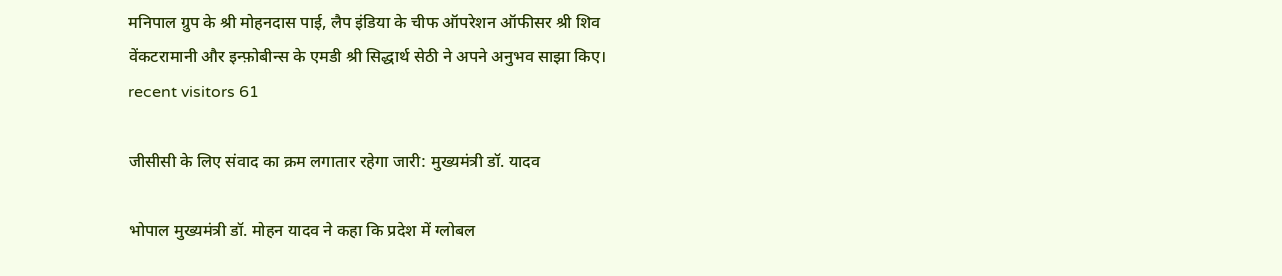मनिपाल ग्रुप के श्री मोहनदास पाई, लैप इंडिया के चीफ ऑपरेशन ऑफीसर श्री शिव वेंकटरामानी और इन्फ़ोबीन्स के एमडी श्री सिद्धार्थ सेठी ने अपने अनुभव साझा किए।   recent visitors 61

जीसीसी के लिए संवाद का क्रम लगातार रहेगा जारी: मुख्यमंत्री डॉ. यादव

भोपाल मुख्यमंत्री डॉ. मोहन यादव ने कहा कि प्रदेश में ग्लोबल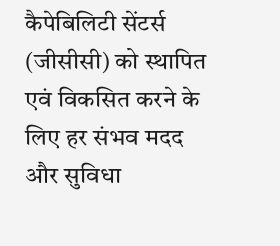कैपेबिलिटी सेंटर्स (जीसीसी) को स्थापित एवं विकसित करने के लिए हर संभव मदद और सुविधा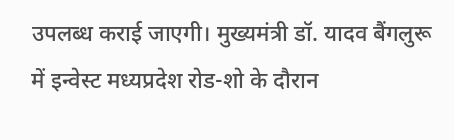उपलब्ध कराई जाएगी। मुख्यमंत्री डॉ. यादव बैंगलुरू में इन्वेस्ट मध्यप्रदेश रोड-शो के दौरान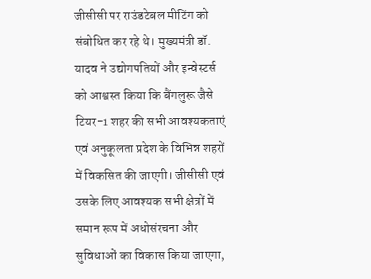जीसीसी पर राउंडटेबल मीटिंग को संबोधित कर रहे थे। मुख्यमंत्री डॉ. यादव ने उद्योगपतियों और इन्वेस्टर्स को आश्वस्त किया कि बैंगलुरू जैसे टियर-1 शहर की सभी आवश्यकताएं एवं अनुकूलता प्रदेश के विभिन्न शहरों में विकसित की जाएगी। जीसीसी एवं उसके लिए आवश्यक सभी क्षेत्रों में समान रूप में अधोसंरचना और सुविधाओं का विकास किया जाएगा,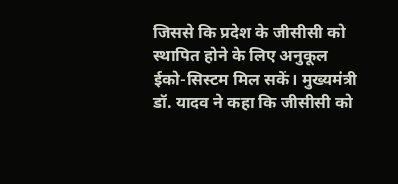जिससे कि प्रदेश के जीसीसी को स्थापित होने के लिए अनुकूल ईको-सिस्टम मिल सकें। मुख्यमंत्री डॉ. यादव ने कहा कि जीसीसी को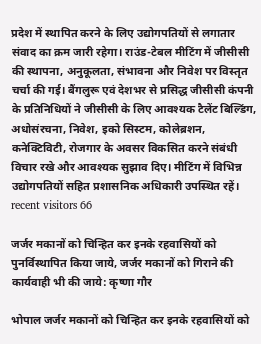प्रदेश में स्थापित करने के लिए उद्योगपतियों से लगातार संवाद का क्रम जारी रहेगा। राउंड-टेबल मीटिंग में जीसीसी की स्थापना, अनुकूलता, संभावना और निवेश पर विस्तृत चर्चा की गई। बैंगलुरू एवं देशभर से प्रसिद्ध जीसीसी कंपनी के प्रतिनिधियों ने जीसीसी के लिए आवश्यक टैलेंट बिल्डिंग, अधोसंरचना, निवेश, इको सिस्टम, कोलेब्रशन, कनेक्टिविटी, रोजगार के अवसर विकसित करने संबंधी विचार रखे और आवश्यक सुझाव दिए। मीटिंग में विभिन्न उद्योगपतियों सहित प्रशासनिक अधिकारी उपस्थित रहें।   recent visitors 66

जर्जर मकानों को चिन्हित कर इनके रहवासियों को पुनर्विस्थापित किया जाये, जर्जर मकानों को गिराने की कार्यवाही भी की जाये: कृष्णा गौर

भोपाल जर्जर मकानों को चिन्हित कर इनके रहवासियों को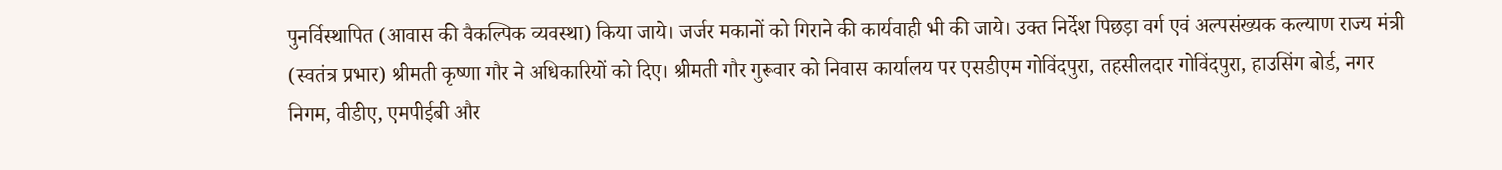पुनर्विस्थापित (आवास की वैकल्पिक व्यवस्था) किया जाये। जर्जर मकानों को गिराने की कार्यवाही भी की जाये। उक्त निर्देश पिछड़ा वर्ग एवं अल्पसंख्यक कल्याण राज्य मंत्री (स्वतंत्र प्रभार) श्रीमती कृष्णा गौर ने अधिकारियों को दिए। श्रीमती गौर गुरूवार को निवास कार्यालय पर एसडीएम गोविंदपुरा, तहसीलदार गोविंदपुरा, हाउसिंग बोर्ड, नगर निगम, वीडीए, एमपीईबी और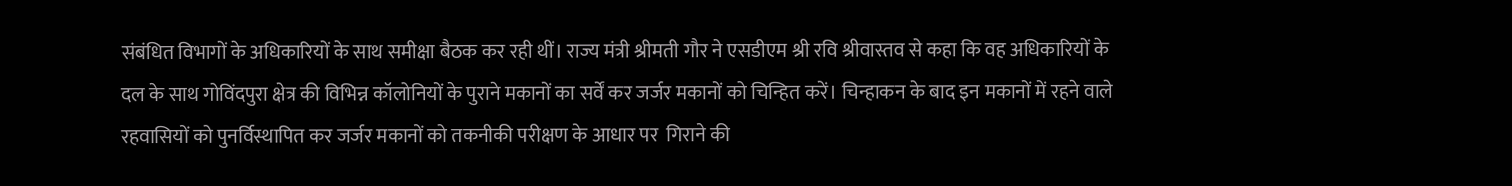संबंधित विभागों के अधिकारियों के साथ समीक्षा बैठक कर रही थीं। राज्य मंत्री श्रीमती गौर ने एसडीएम श्री रवि श्रीवास्तव से कहा कि वह अधिकारियों के दल के साथ गोविंदपुरा क्षेत्र की विभिन्न कॉलोनियों के पुराने मकानों का सर्वें कर जर्जर मकानों को चिन्हित करें। चिन्हाकन के बाद इन मकानों में रहने वाले रहवासियों को पुनर्विस्थापित कर जर्जर मकानों को तकनीकी परीक्षण के आधार पर  गिराने की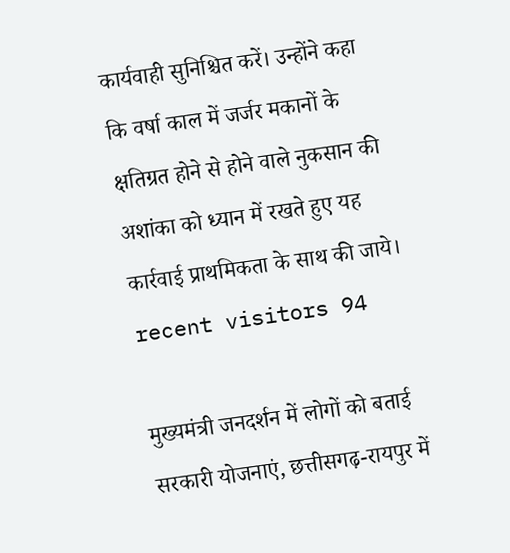कार्यवाही सुनिश्चित करें। उन्होंने कहा कि वर्षा काल में जर्जर मकानों के क्षतिग्रत होने से होने वाले नुकसान की अशांका को ध्यान में रखते हुए यह कार्रवाई प्राथमिकता के साथ की जाये।   recent visitors 94

मुख्यमंत्री जनदर्शन में लोगों को बताई सरकारी योजनाएं, छत्तीसगढ़-रायपुर में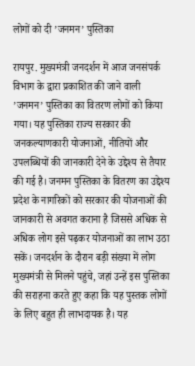लोगों को दी ’जनमन’ पुस्तिका

रायपुर. मुख्यमंत्री जनदर्शन में आज जनसंपर्क विभाग के द्वारा प्रकाशित की जाने वाली ’जनमन’ पुस्तिका का वितरण लोगों को किया गया। यह पुस्तिका राज्य सरकार की जनकल्याणकारी योजनाओं, नीतियों और उपलब्धियों की जानकारी देने के उद्देश्य से तैयार की गई है। जनमन पुस्तिका के वितरण का उद्देश्य प्रदेश के नागरिकों को सरकार की योजनाओं की जानकारी से अवगत कराना है जिससे अधिक से अधिक लोग इसे पढ़कर योजनाओं का लाभ उठा सकें। जनदर्शन के दौरान बड़ी संख्या में लोग मुख्यमंत्री से मिलने पहुंचे, जहां उन्हें इस पुस्तिका की सराहना करते हुए कहा कि यह पुस्तक लोगों के लिए बहुत ही लाभदायक है। यह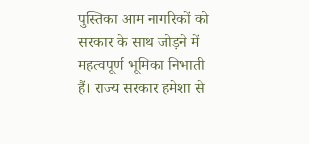पुस्तिका आम नागरिकों को सरकार के साथ जोड़ने में महत्वपूर्ण भूमिका निभाती हैं। राज्य सरकार हमेशा से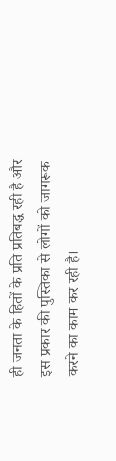ही जनता के हितों के प्रति प्रतिबद्ध रही है और इस प्रकार की पुस्तिका से लोगों को जागरूक करने का काम कर रही है।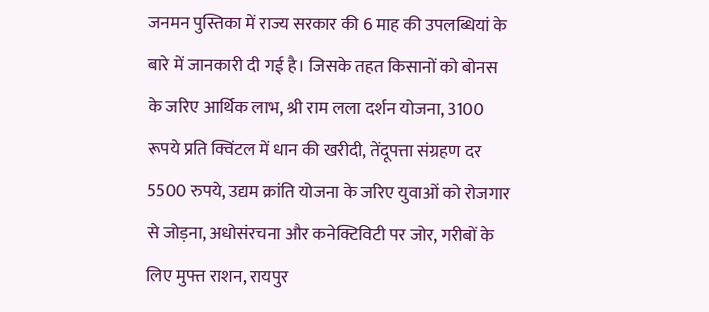जनमन पुस्तिका में राज्य सरकार की 6 माह की उपलब्धियां के बारे में जानकारी दी गई है। जिसके तहत किसानों को बोनस के जरिए आर्थिक लाभ, श्री राम लला दर्शन योजना, 3100 रूपये प्रति क्विंटल में धान की खरीदी, तेंदूपत्ता संग्रहण दर 5500 रुपये, उद्यम क्रांति योजना के जरिए युवाओं को रोजगार से जोड़ना, अधोसंरचना और कनेक्टिविटी पर जोर, गरीबों के लिए मुफ्त राशन, रायपुर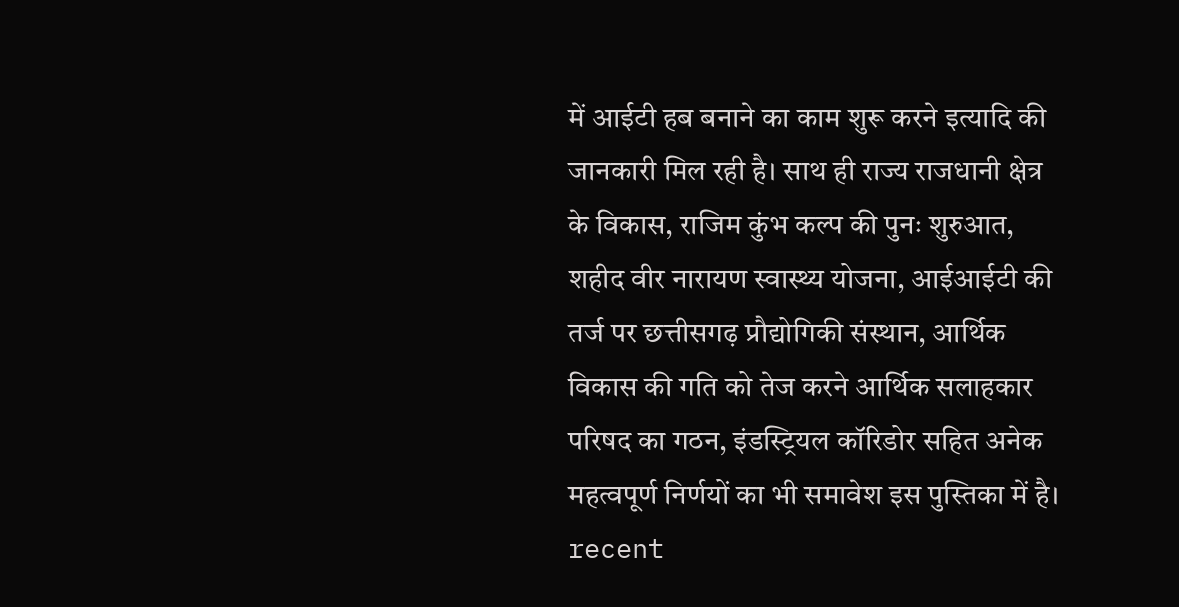में आईटी हब बनाने का काम शुरू करने इत्यादि की जानकारी मिल रही है। साथ ही राज्य राजधानी क्षेत्र के विकास, राजिम कुंभ कल्प की पुनः शुरुआत, शहीद वीर नारायण स्वास्थ्य योजना, आईआईटी की तर्ज पर छत्तीसगढ़ प्रौद्योगिकी संस्थान, आर्थिक विकास की गति को तेज करने आर्थिक सलाहकार परिषद का गठन, इंडस्ट्रियल कॉरिडोर सहित अनेक महत्वपूर्ण निर्णयों का भी समावेश इस पुस्तिका में है। recent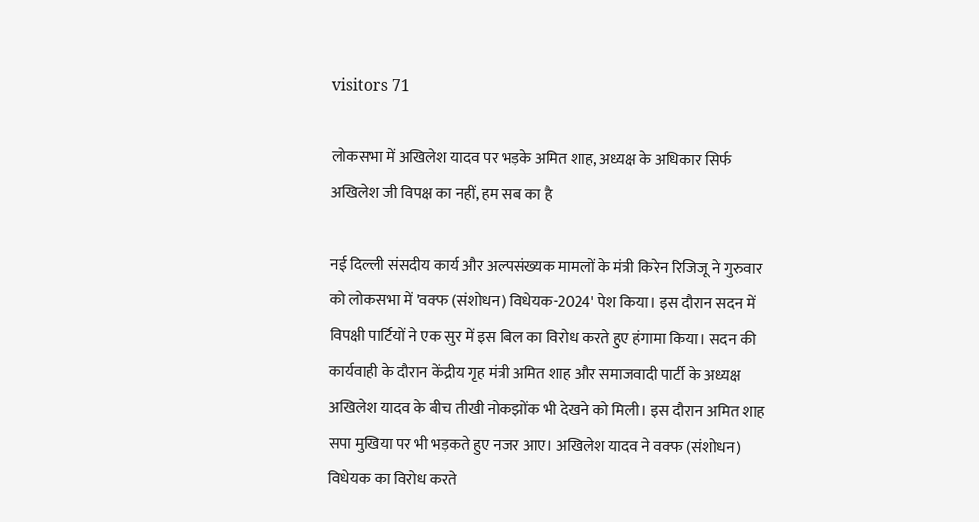visitors 71

लोकसभा में अखिलेश यादव पर भड़के अमित शाह, अध्यक्ष के अधिकार सिर्फ अखिलेश जी विपक्ष का नहीं, हम सब का है

नई दिल्ली संसदीय कार्य और अल्पसंख्यक मामलों के मंत्री किरेन रिजिजू ने गुरुवार को लोकसभा में 'वक्फ (संशोधन) विधेयक-2024' पेश किया। इस दौरान सदन में विपक्षी पार्टियों ने एक सुर में इस बिल का विरोध करते हुए हंगामा किया। सदन की कार्यवाही के दौरान केंद्रीय गृह मंत्री अमित शाह और समाजवादी पार्टी के अध्यक्ष अखिलेश यादव के बीच तीखी नोकझोंक भी देखने को मिली। इस दौरान अमित शाह सपा मुखिया पर भी भड़कते हुए नजर आए। अखिलेश यादव ने वक्फ (संशोधन) विधेयक का विरोध करते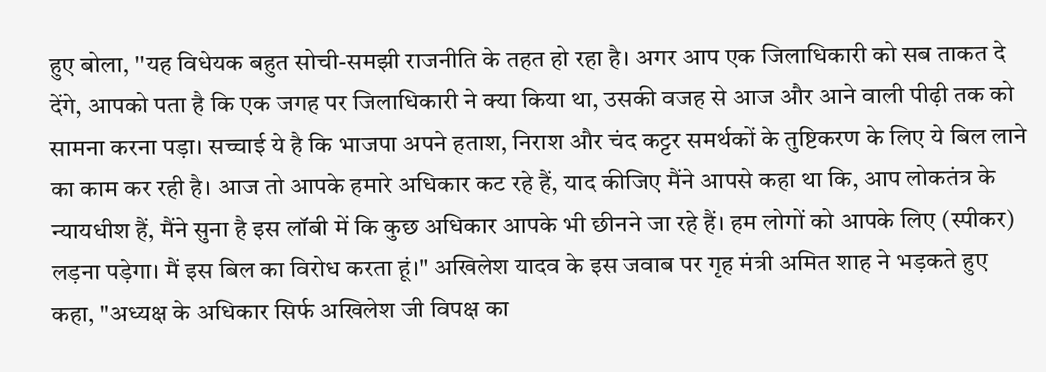हुए बोला, ''यह विधेयक बहुत सोची-समझी राजनीति के तहत हो रहा है। अगर आप एक जिलाधिकारी को सब ताकत दे देंगे, आपको पता है कि एक जगह पर जिलाधिकारी ने क्या किया था, उसकी वजह से आज और आने वाली पीढ़ी तक को सामना करना पड़ा। सच्चाई ये है कि भाजपा अपने हताश, निराश और चंद कट्टर समर्थकों के तुष्टिकरण के लिए ये बिल लाने का काम कर रही है। आज तो आपके हमारे अधिकार कट रहे हैं, याद कीजिए मैंने आपसे कहा था कि, आप लोकतंत्र के न्यायधीश हैं, मैंने सुना है इस लॉबी में कि कुछ अधिकार आपके भी छीनने जा रहे हैं। हम लोगों को आपके लिए (स्पीकर) लड़ना पड़ेगा। मैं इस बिल का विरोध करता हूं।" अखिलेश यादव के इस जवाब पर गृह मंत्री अमित शाह ने भड़कते हुए कहा, "अध्यक्ष के अधिकार सिर्फ अखिलेश जी विपक्ष का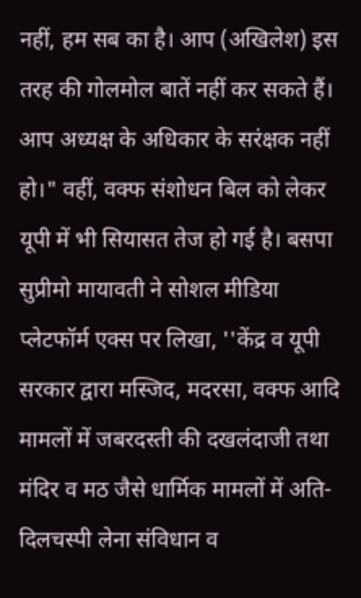नहीं, हम सब का है। आप (अखिलेश) इस तरह की गोलमोल बातें नहीं कर सकते हैं। आप अध्यक्ष के अधिकार के सरंक्षक नहीं हो।" वहीं, वक्फ संशोधन बिल को लेकर यूपी में भी सियासत तेज हो गई है। बसपा सुप्रीमो मायावती ने सोशल मीडिया प्लेटफॉर्म एक्स पर लिखा, ''केंद्र व यूपी सरकार द्वारा मस्जिद, मदरसा, वक्फ आदि मामलों में जबरदस्ती की दखलंदाजी तथा मंदिर व मठ जैसे धार्मिक मामलों में अति-दिलचस्पी लेना संविधान व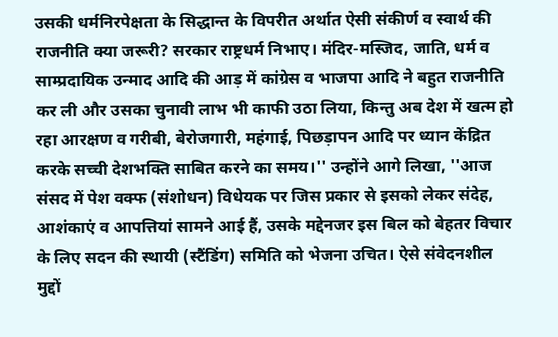उसकी धर्मनिरपेक्षता के सिद्धान्त के विपरीत अर्थात ऐसी संकीर्ण व स्वार्थ की राजनीति क्या जरूरी? सरकार राष्ट्रधर्म निभाए। मंदिर-मस्जिद, जाति, धर्म व साम्प्रदायिक उन्माद आदि की आड़ में कांग्रेस व भाजपा आदि ने बहुत राजनीति कर ली और उसका चुनावी लाभ भी काफी उठा लिया, किन्तु अब देश में खत्म हो रहा आरक्षण व गरीबी, बेरोजगारी, महंगाई, पिछड़ापन आदि पर ध्यान केंद्रित करके सच्ची देशभक्ति साबित करने का समय।'' उन्होंने आगे लिखा, ''आज संसद में पेश वक्फ (संशोधन) विधेयक पर जिस प्रकार से इसको लेकर संदेह, आशंकाएं व आपत्तियां सामने आई हैं, उसके मद्देनजर इस बिल को बेहतर विचार के लिए सदन की स्थायी (स्टैंडिंग) समिति को भेजना उचित। ऐसे संवेदनशील मुद्दों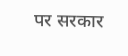पर सरकार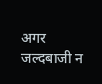अगर जल्दबाजी न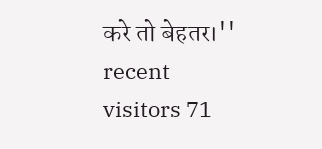करे तो बेहतर।'' recent visitors 71